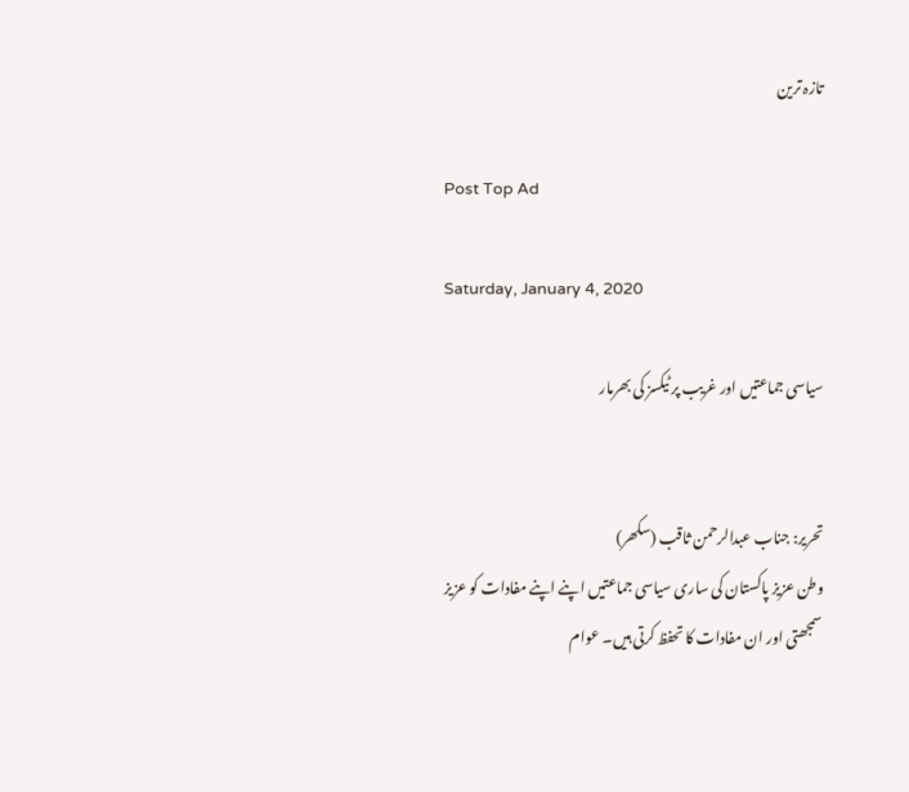تازہ ترین

Post Top Ad

Saturday, January 4, 2020

سیاسی جماعتیں اور غریب پر ٹیکسز کی بھرمار


تحریر: جناب عبدالرحمن ثاقب (سکھر)
وطن عزیز پاکستان کی ساری سیاسی جماعتیں اپنے اپنے مفادات کو عزیز سمجھتی اور ان مفادات کا تحفظ کرتی ہیں۔ عوام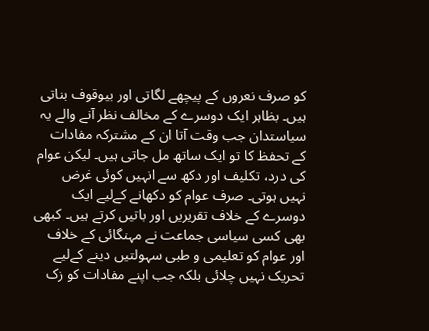کو صرف نعروں کے پیچھے لگاتی اور بیوقوف بناتی ہیں۔ بظاہر ایک دوسرے کے مخالف نظر آنے والے یہ سیاستدان جب وقت آتا ان کے مشترکہ مفادات کے تحفظ کا تو ایک ساتھ مل جاتی ہیں۔ لیکن عوام کی درد، تکلیف اور دکھ سے انہیں کوئی غرض نہیں ہوتی۔ صرف عوام کو دکھانے کےلیے ایک دوسرے کے خلاف تقریریں اور باتیں کرتے ہیں۔ کبھی بھی کسی سیاسی جماعت نے مہنگائی کے خلاف اور عوام کو تعلیمی و طبی سہولتیں دینے کےلیے تحریک نہیں چلائی بلکہ جب اپنے مفادات کو زک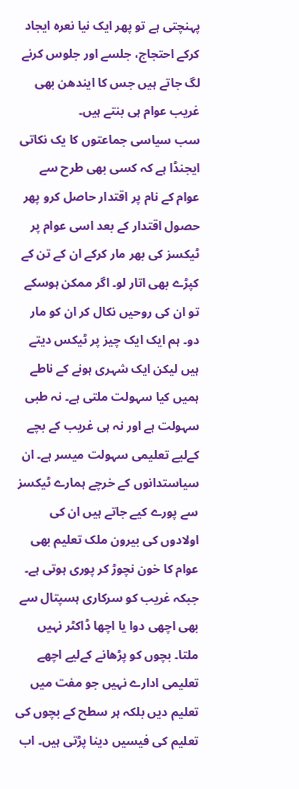پہنچتی ہے تو پھر ایک نیا نعرہ ایجاد کرکے احتجاج، جلسے اور جلوس کرنے لگ جاتے ہیں جس کا ایندھن بھی غریب عوام ہی بنتے ہیں۔
سب سیاسی جماعتوں کا یک نکاتی ایجنڈا ہے کہ کسی بھی طرح سے عوام کے نام پر اقتدار حاصل کرو پھر حصول اقتدار کے بعد اسی عوام پر ٹیکسز کی بھر مار کرکے ان کے تن کے کپڑے بھی اتار لو۔ اگر ممکن ہوسکے تو ان کی روحیں نکال کر ان کو مار دو۔ ہم ایک ایک چیز پر ٹیکس دیتے ہیں لیکن ایک شہری ہونے کے ناطے ہمیں کیا سہولت ملتی ہے۔ نہ طبی سہولت ہے اور نہ ہی غریب کے بچے کےلیے تعلیمی سہولت میسر ہے۔ ان سیاستدانوں کے خرچے ہمارے ٹیکسز سے پورے کیے جاتے ہیں ان کی اولادوں کی بیرون ملک تعلیم بھی عوام کا خون نچوڑ کر پوری ہوتی ہے۔ جبکہ غریب کو سرکاری ہسپتال سے بھی اچھی دوا یا اچھا ڈاکٹر نہیں ملتا۔ بچوں کو پڑھانے کےلیے اچھے تعلیمی ادارے نہیں جو مفت میں تعلیم دیں بلکہ ہر سطح کے بچوں کی تعلیم کی فیسیں دینا پڑتی ہیں۔ اب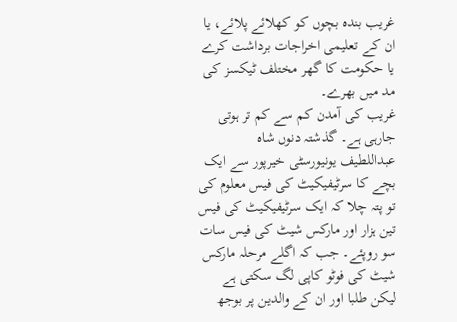غریب بندہ بچوں کو کھلائے پلائے، یا ان کے تعلیمی اخراجات برداشت کرے یا حکومت کا گھر مختلف ٹیکسز کی مد میں بھرے۔
غریب کی آمدن کم سے کم تر ہوتی جارہی ہے۔ گذشتہ دنوں شاہ عبداللطیف یونیورسٹی خیرپور سے ایک بچے کا سرٹیفیکیٹ کی فیس معلوم کی تو پتہ چلا کہ ایک سرٹیفیکیٹ کی فیس تین ہزار اور مارکس شیٹ کی فیس سات سو روپئے۔ جب کہ اگلے مرحلہ مارکس شیٹ کی فوٹو کاپی لگ سکتی ہے لیکن طلبا اور ان کے والدین پر بوجھ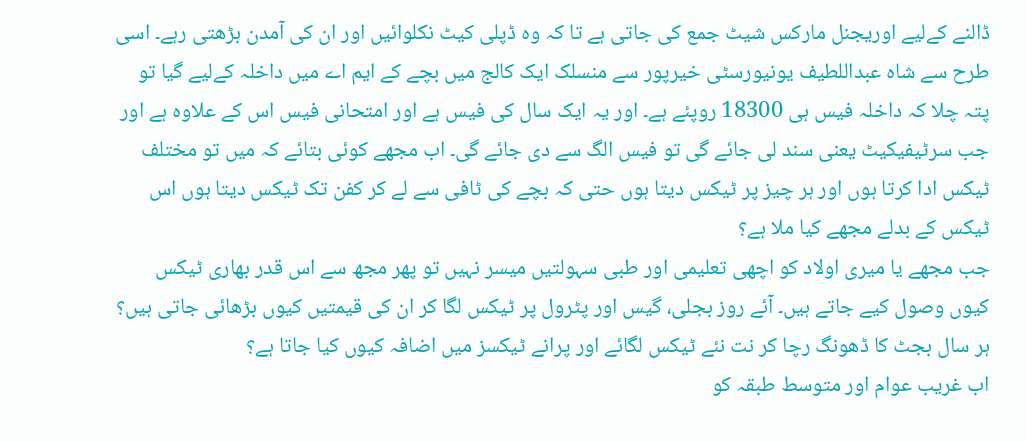ڈالنے کےلیے اوریجنل مارکس شیٹ جمع کی جاتی ہے تا کہ وہ ڈپلی کیٹ نکلوائیں اور ان کی آمدن بڑھتی رہے۔ اسی طرح سے شاہ عبداللطیف یونیورسٹی خیرپور سے منسلک ایک کالج میں بچے کے ایم اے میں داخلہ کےلیے گیا تو پتہ چلا کہ داخلہ فیس ہی 18300 روپئے ہے۔ اور یہ ایک سال کی فیس ہے اور امتحانی فیس اس کے علاوہ ہے اور جب سرٹیفیکیٹ یعنی سند لی جائے گی تو فیس الگ سے دی جائے گی۔ اب مجھے کوئی بتائے کہ میں تو مختلف ٹیکس ادا کرتا ہوں اور ہر چیز پر ٹیکس دیتا ہوں حتی کہ بچے کی ٹافی سے لے کر کفن تک ٹیکس دیتا ہوں اس ٹیکس کے بدلے مجھے کیا ملا ہے؟
جب مجھے یا میری اولاد کو اچھی تعلیمی اور طبی سہولتیں میسر نہیں تو پھر مجھ سے اس قدر بھاری ٹیکس کیوں وصول کیے جاتے ہیں۔ آئے روز بجلی، گیس اور پٹرول پر ٹیکس لگا کر ان کی قیمتیں کیوں بڑھائی جاتی ہیں؟
ہر سال بجٹ کا ڈھونگ رچا کر نت نئے ٹیکس لگائے اور پرانے ٹیکسز میں اضافہ کیوں کیا جاتا ہے؟
اب غریب عوام اور متوسط طبقہ کو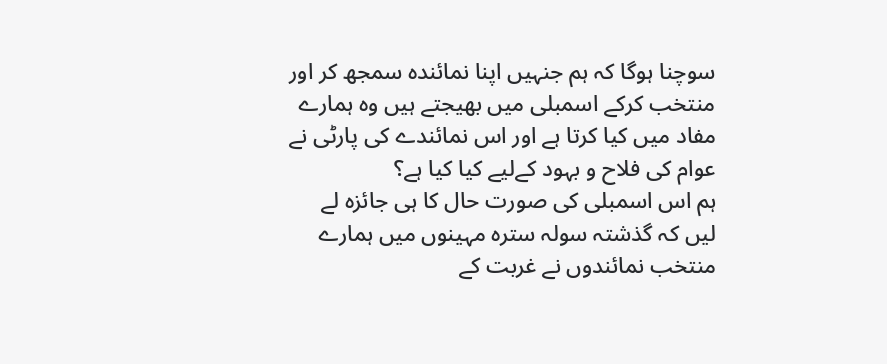سوچنا ہوگا کہ ہم جنہیں اپنا نمائندہ سمجھ کر اور منتخب کرکے اسمبلی میں بھیجتے ہیں وہ ہمارے مفاد میں کیا کرتا ہے اور اس نمائندے کی پارٹی نے عوام کی فلاح و بہود کےلیے کیا کیا ہے؟
ہم اس اسمبلی کی صورت حال کا ہی جائزہ لے لیں کہ گذشتہ سولہ سترہ مہینوں میں ہمارے منتخب نمائندوں نے غربت کے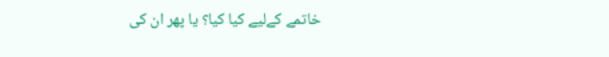خاتمے کےلیے کیا کیا؟ یا پھر ان کی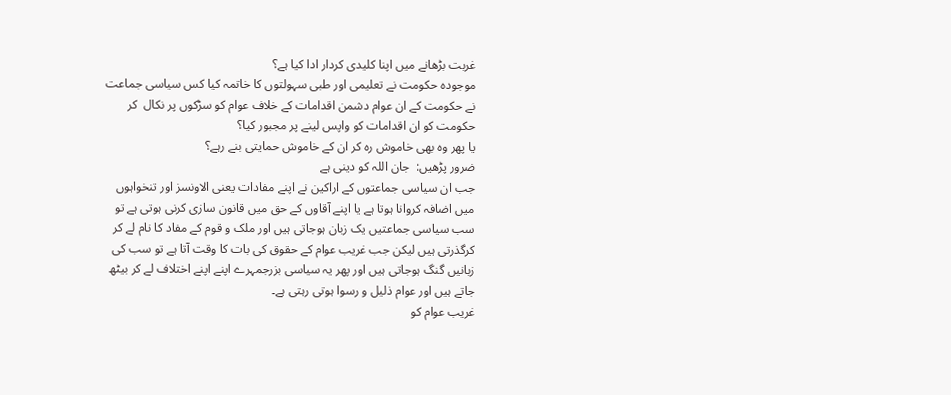غربت بڑھانے میں اپنا کلیدی کردار ادا کیا ہے؟
موجودہ حکومت نے تعلیمی اور طبی سہولتوں کا خاتمہ کیا کس سیاسی جماعت نے حکومت کے ان عوام دشمن اقدامات کے خلاف عوام کو سڑکوں پر نکال  کر حکومت کو ان اقدامات کو واپس لینے پر مجبور کیا؟
یا پھر وہ بھی خاموش رہ کر ان کے خاموش حمایتی بنے رہے؟
ضرور پڑھیں:  جان اللہ کو دینی ہے
جب ان سیاسی جماعتوں کے اراکین نے اپنے مفادات یعنی الاونسز اور تنخواہوں میں اضافہ کروانا ہوتا ہے یا اپنے آقاوں کے حق میں قانون سازی کرنی ہوتی ہے تو سب سیاسی جماعتیں یک زبان ہوجاتی ہیں اور ملک و قوم کے مفاد کا نام لے کر کرگذرتی ہیں لیکن جب غریب عوام کے حقوق کی بات کا وقت آتا ہے تو سب کی زبانیں گنگ ہوجاتی ہیں اور پھر یہ سیاسی بزرجمہرے اپنے اپنے اختلاف لے کر بیٹھ جاتے ہیں اور عوام ذلیل و رسوا ہوتی رہتی ہے۔
غریب عوام کو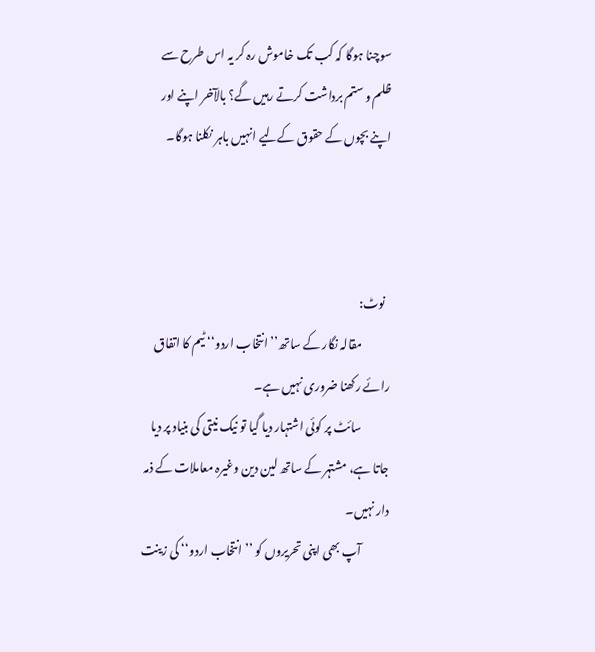سوچنا ہوگا کہ کب تک خاموش رہ کر یہ اس طرح سے ظلم و ستم برداشت کرتے رہیں گے؟ بالآخر اپنے اور اپنے بچوں کے حقوق کےلیے انہیں باہر نکلنا ہوگا۔



  نوٹ:
            مقالہ نگار کے ساتھ’’انتخاب اردو‘‘ ٹیم کا اتفاق رائے رکھنا ضروری نہیں ہے۔
            سائٹ پر کوئی اشتہار دیا گیا تو نیک نیتی کی بنیاد پر دیا جاتا ہے، مشتہر کے ساتھ لین دین وغیرہ معاملات کے ذمہ دار نہیں۔
            آپ بھی اپنی تحریروں کو ’’انتخاب اردو‘‘ کی زینت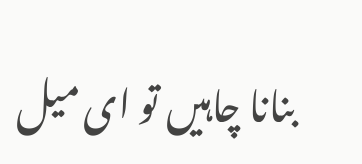بنانا چاہیں تو ای میل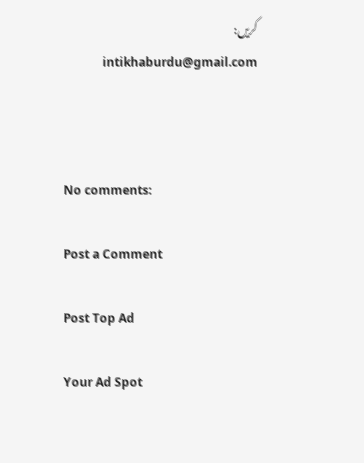کریں:
             intikhaburdu@gmail.com



No comments:

Post a Comment

Post Top Ad

Your Ad Spot